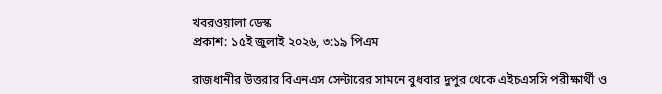খবরওয়ালা ডেস্ক
প্রকাশ: ১৫ই জুলাই ২০২৬, ৩:১৯ পিএম

রাজধানীর উত্তরার বিএনএস সেন্টারের সামনে বুধবার দুপুর থেকে এইচএসসি পরীক্ষার্থী ও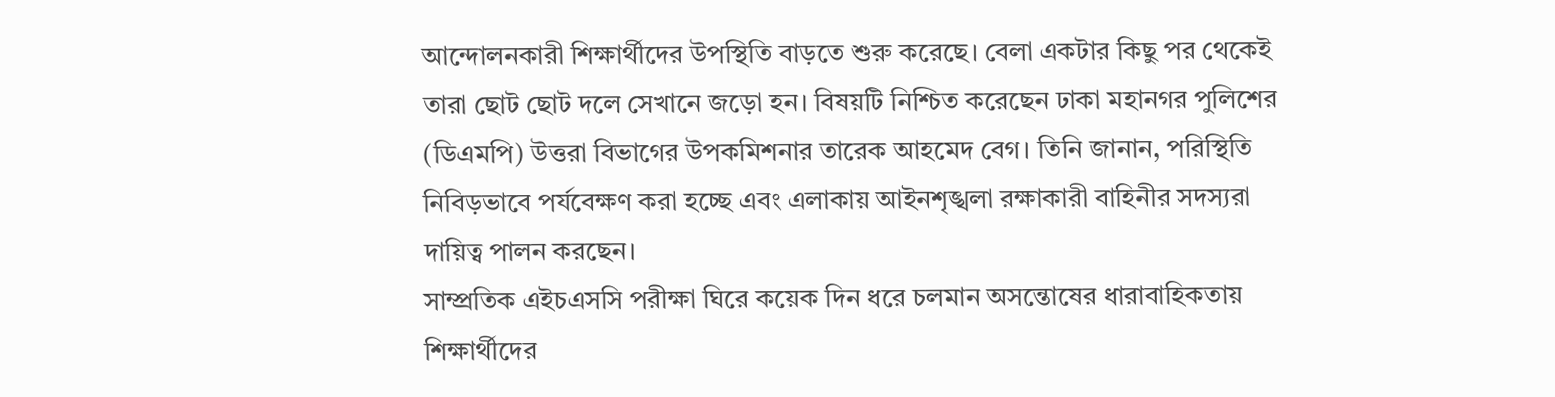আন্দোলনকারী শিক্ষার্থীদের উপস্থিতি বাড়তে শুরু করেছে। বেলা একটার কিছু পর থেকেই তারা ছোট ছোট দলে সেখানে জড়ো হন। বিষয়টি নিশ্চিত করেছেন ঢাকা মহানগর পুলিশের (ডিএমপি) উত্তরা বিভাগের উপকমিশনার তারেক আহমেদ বেগ। তিনি জানান, পরিস্থিতি নিবিড়ভাবে পর্যবেক্ষণ করা হচ্ছে এবং এলাকায় আইনশৃঙ্খলা রক্ষাকারী বাহিনীর সদস্যরা দায়িত্ব পালন করছেন।
সাম্প্রতিক এইচএসসি পরীক্ষা ঘিরে কয়েক দিন ধরে চলমান অসন্তোষের ধারাবাহিকতায় শিক্ষার্থীদের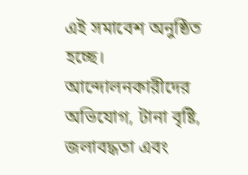এই সমাবেশ অনুষ্ঠিত হচ্ছে। আন্দোলনকারীদের অভিযোগ, টানা বৃষ্টি, জলাবদ্ধতা এবং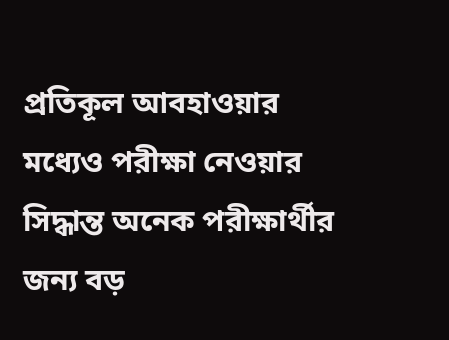প্রতিকূল আবহাওয়ার মধ্যেও পরীক্ষা নেওয়ার সিদ্ধান্ত অনেক পরীক্ষার্থীর জন্য বড়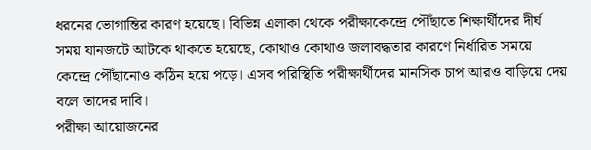ধরনের ভোগান্তির কারণ হয়েছে। বিভিন্ন এলাকা থেকে পরীক্ষাকেন্দ্রে পৌঁছাতে শিক্ষার্থীদের দীর্ঘ সময় যানজটে আটকে থাকতে হয়েছে, কোথাও কোথাও জলাবদ্ধতার কারণে নির্ধারিত সময়ে কেন্দ্রে পৌঁছানোও কঠিন হয়ে পড়ে। এসব পরিস্থিতি পরীক্ষার্থীদের মানসিক চাপ আরও বাড়িয়ে দেয় বলে তাদের দাবি।
পরীক্ষা আয়োজনের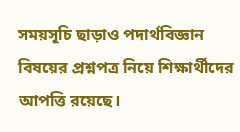সময়সূচি ছাড়াও পদার্থবিজ্ঞান বিষয়ের প্রশ্নপত্র নিয়ে শিক্ষার্থীদের আপত্তি রয়েছে।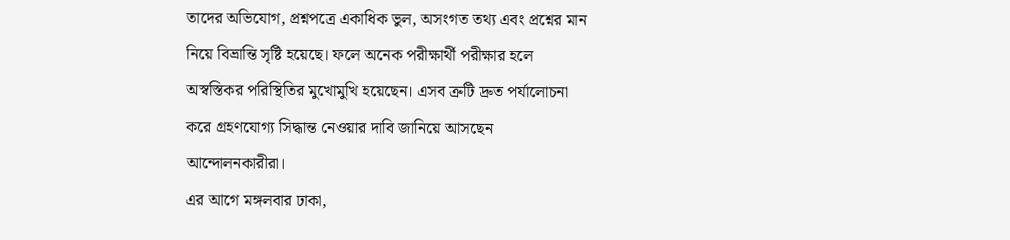তাদের অভিযোগ, প্রশ্নপত্রে একাধিক ভুল, অসংগত তথ্য এবং প্রশ্নের মান নিয়ে বিভ্রান্তি সৃষ্টি হয়েছে। ফলে অনেক পরীক্ষার্থী পরীক্ষার হলে অস্বস্তিকর পরিস্থিতির মুখোমুখি হয়েছেন। এসব ত্রুটি দ্রুত পর্যালোচনা করে গ্রহণযোগ্য সিদ্ধান্ত নেওয়ার দাবি জানিয়ে আসছেন আন্দোলনকারীরা।
এর আগে মঙ্গলবার ঢাকা,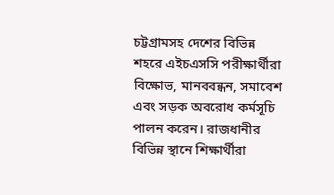চট্টগ্রামসহ দেশের বিভিন্ন শহরে এইচএসসি পরীক্ষার্থীরা বিক্ষোভ, মানববন্ধন, সমাবেশ এবং সড়ক অবরোধ কর্মসূচি পালন করেন। রাজধানীর বিভিন্ন স্থানে শিক্ষার্থীরা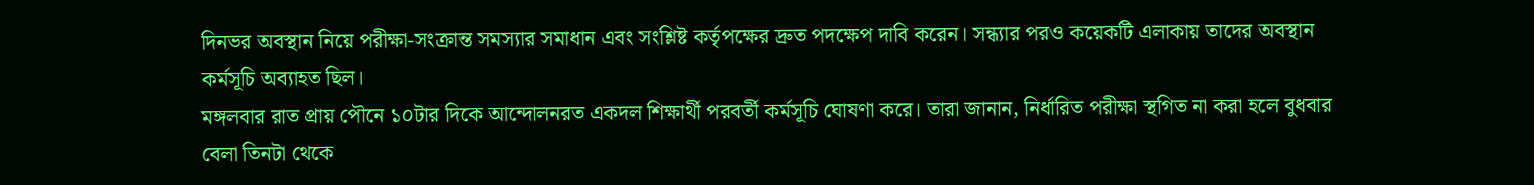দিনভর অবস্থান নিয়ে পরীক্ষা-সংক্রান্ত সমস্যার সমাধান এবং সংশ্লিষ্ট কর্তৃপক্ষের দ্রুত পদক্ষেপ দাবি করেন। সন্ধ্যার পরও কয়েকটি এলাকায় তাদের অবস্থান কর্মসূচি অব্যাহত ছিল।
মঙ্গলবার রাত প্রায় পৌনে ১০টার দিকে আন্দোলনরত একদল শিক্ষার্থী পরবর্তী কর্মসূচি ঘোষণা করে। তারা জানান, নির্ধারিত পরীক্ষা স্থগিত না করা হলে বুধবার বেলা তিনটা থেকে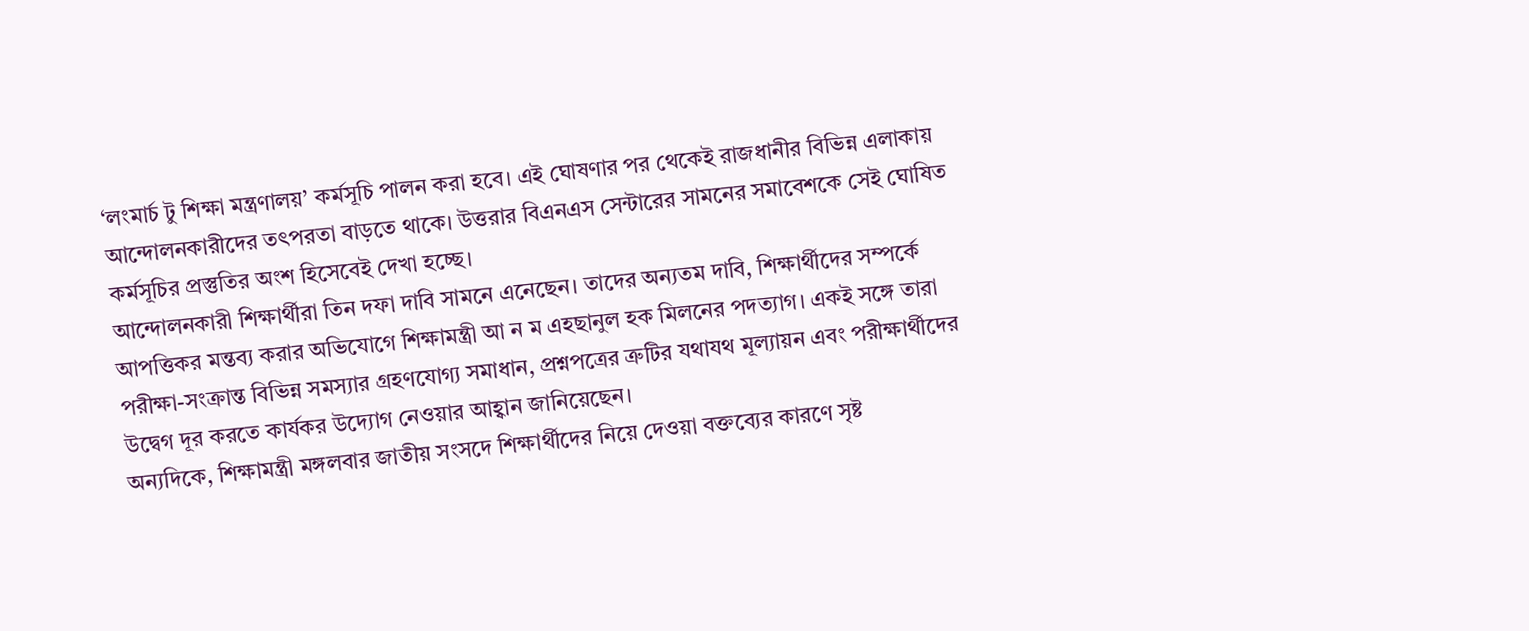‘লংমার্চ টু শিক্ষা মন্ত্রণালয়’ কর্মসূচি পালন করা হবে। এই ঘোষণার পর থেকেই রাজধানীর বিভিন্ন এলাকায় আন্দোলনকারীদের তৎপরতা বাড়তে থাকে। উত্তরার বিএনএস সেন্টারের সামনের সমাবেশকে সেই ঘোষিত কর্মসূচির প্রস্তুতির অংশ হিসেবেই দেখা হচ্ছে।
আন্দোলনকারী শিক্ষার্থীরা তিন দফা দাবি সামনে এনেছেন। তাদের অন্যতম দাবি, শিক্ষার্থীদের সম্পর্কে আপত্তিকর মন্তব্য করার অভিযোগে শিক্ষামন্ত্রী আ ন ম এহছানুল হক মিলনের পদত্যাগ। একই সঙ্গে তারা পরীক্ষা-সংক্রান্ত বিভিন্ন সমস্যার গ্রহণযোগ্য সমাধান, প্রশ্নপত্রের ত্রুটির যথাযথ মূল্যায়ন এবং পরীক্ষার্থীদের উদ্বেগ দূর করতে কার্যকর উদ্যোগ নেওয়ার আহ্বান জানিয়েছেন।
অন্যদিকে, শিক্ষামন্ত্রী মঙ্গলবার জাতীয় সংসদে শিক্ষার্থীদের নিয়ে দেওয়া বক্তব্যের কারণে সৃষ্ট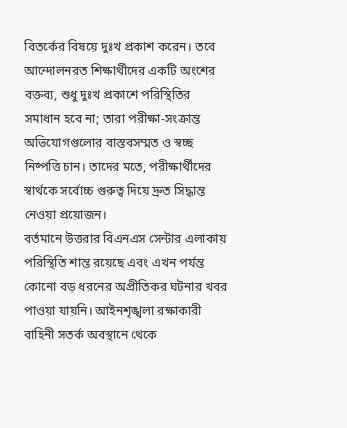বিতর্কের বিষয়ে দুঃখ প্রকাশ করেন। তবে আন্দোলনরত শিক্ষার্থীদের একটি অংশের বক্তব্য, শুধু দুঃখ প্রকাশে পরিস্থিতির সমাধান হবে না; তারা পরীক্ষা-সংক্রান্ত অভিযোগগুলোর বাস্তবসম্মত ও স্বচ্ছ নিষ্পত্তি চান। তাদের মতে, পরীক্ষার্থীদের স্বার্থকে সর্বোচ্চ গুরুত্ব দিয়ে দ্রুত সিদ্ধান্ত নেওয়া প্রয়োজন।
বর্তমানে উত্তরার বিএনএস সেন্টার এলাকায় পরিস্থিতি শান্ত রয়েছে এবং এখন পর্যন্ত কোনো বড় ধরনের অপ্রীতিকর ঘটনার খবর পাওয়া যায়নি। আইনশৃঙ্খলা রক্ষাকারী বাহিনী সতর্ক অবস্থানে থেকে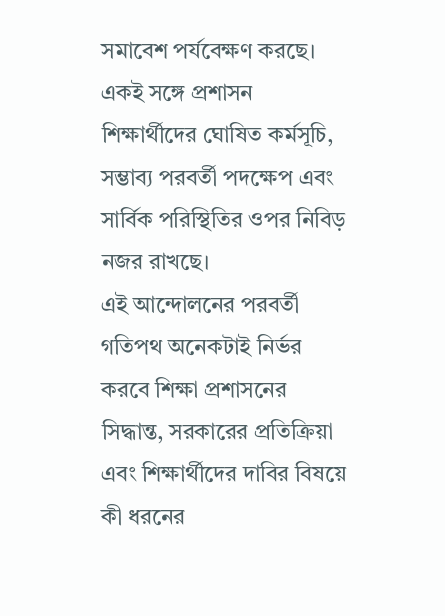সমাবেশ পর্যবেক্ষণ করছে। একই সঙ্গে প্রশাসন শিক্ষার্থীদের ঘোষিত কর্মসূচি, সম্ভাব্য পরবর্তী পদক্ষেপ এবং সার্বিক পরিস্থিতির ওপর নিবিড় নজর রাখছে।
এই আন্দোলনের পরবর্তী গতিপথ অনেকটাই নির্ভর করবে শিক্ষা প্রশাসনের সিদ্ধান্ত, সরকারের প্রতিক্রিয়া এবং শিক্ষার্থীদের দাবির বিষয়ে কী ধরনের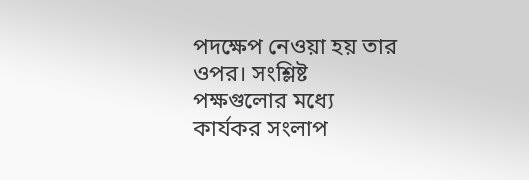পদক্ষেপ নেওয়া হয় তার ওপর। সংশ্লিষ্ট পক্ষগুলোর মধ্যে কার্যকর সংলাপ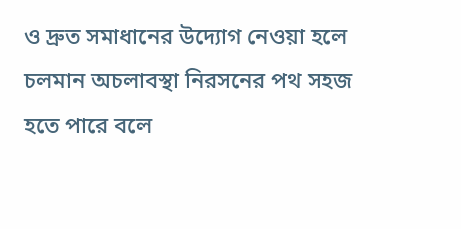ও দ্রুত সমাধানের উদ্যোগ নেওয়া হলে চলমান অচলাবস্থা নিরসনের পথ সহজ হতে পারে বলে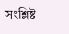সংশ্লিষ্ট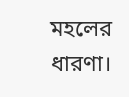মহলের ধারণা।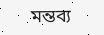মন্তব্য